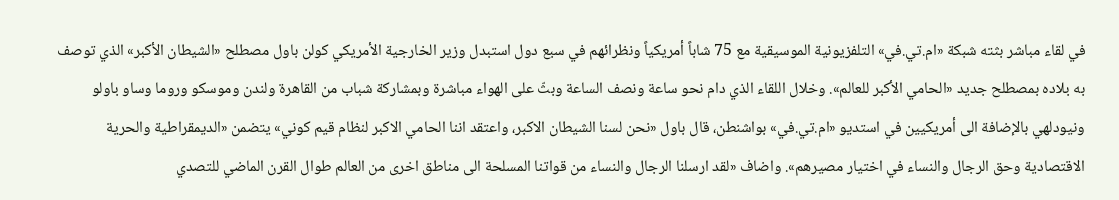في لقاء مباشر بثته شبكة «ام.تي.في» التلفزيونية الموسيقية مع 75 شاباً أمريكياً ونظرائهم في سبع دول استبدل وزير الخارجية الأمريكي كولن باول مصطلح «الشيطان الأكبر» الذي توصف به بلاده بمصطلح جديد «الحامي الأكبر للعالم». وخلال اللقاء الذي دام نحو ساعة ونصف الساعة وبثّ على الهواء مباشرة وبمشاركة شباب من القاهرة ولندن وموسكو وروما وساو باولو ونيودلهي بالإضافة الى أمريكيين في استديو «ام.تي.في» بواشنطن، قال باول «نحن لسنا الشيطان الاكبر، واعتقد اننا الحامي الاكبر لنظام قيم كوني» يتضمن «الديمقراطية والحرية الاقتصادية وحق الرجال والنساء في اختيار مصيرهم». واضاف «لقد ارسلنا الرجال والنساء من قواتنا المسلحة الى مناطق اخرى من العالم طوال القرن الماضي للتصدي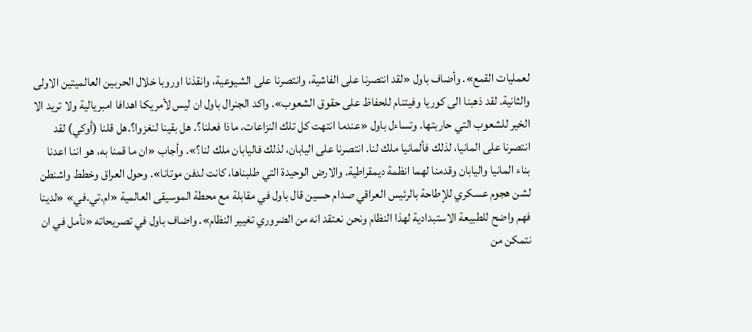لعمليات القمع». وأضاف باول «لقد انتصرنا على الفاشية، وانتصرنا على الشيوعية، وانقذنا اوروبا خلال الحربين العالميتين الاولى والثانية. لقد ذهبنا الى كوريا وفيتنام للحفاظ على حقوق الشعوب». واكد الجنرال باول ان ليس لأمريكا اهدافا امبريالية ولا تريد الا الخير للشعوب التي حاربتها. وتساءل باول «عندما انتهت كل تلك النزاعات، ماذا فعلنا؟. هل بقينا لنغزوا؟.هل قلنا (أوكي) لقد انتصرنا على المانيا، لذلك فألمانيا ملك لنا. انتصرنا على اليابان، لذلك فاليابان ملك لنا؟». وأجاب «ان ما قمنا به، هو اننا اعدنا بناء المانيا واليابان وقدمنا لهما انظمة ديمقراطية. والارض الوحيدة التي طلبناها، كانت لدفن موتانا». وحول العراق وخطط واشنطن لشن هجوم عسكري للإطاحة بالرئيس العراقي صدام حسين قال باول في مقابلة مع محطة الموسيقى العالمية «ام.تي.في» «لدينا فهم واضح للطبيعة الاستبدادية لهذا النظام ونحن نعتقد انه من الضروري تغيير النظام». واضاف باول في تصريحاته «نأمل في ان نتمكن من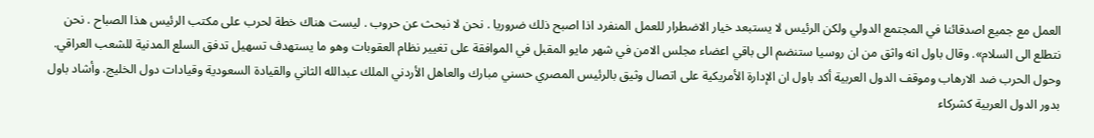العمل مع جميع اصدقائنا في المجتمع الدولي ولكن الرئيس لا يستبعد خيار الاضطرار للعمل المنفرد اذا اصبح ذلك ضروريا . نحن لا نبحث عن حروب . ليست هناك خطة لحرب على مكتب الرئيس هذا الصباح . نحن نتطلع الى السلام». وقال باول انه واثق من ان روسيا ستنضم الى باقي اعضاء مجلس الامن في شهر مايو المقبل في الموافقة على تغيير نظام العقوبات وهو ما يستهدف تسهيل تدفق السلع المدنية للشعب العراقي. وحول الحرب ضد الارهاب وموقف الدول العربية أكد باول ان الإدارة الأمريكية على اتصال وثيق بالرئيس المصري حسني مبارك والعاهل الأردني الملك عبدالله الثاني والقيادة السعودية وقيادات دول الخليج. وأشاد باول بدور الدول العربية كشركاء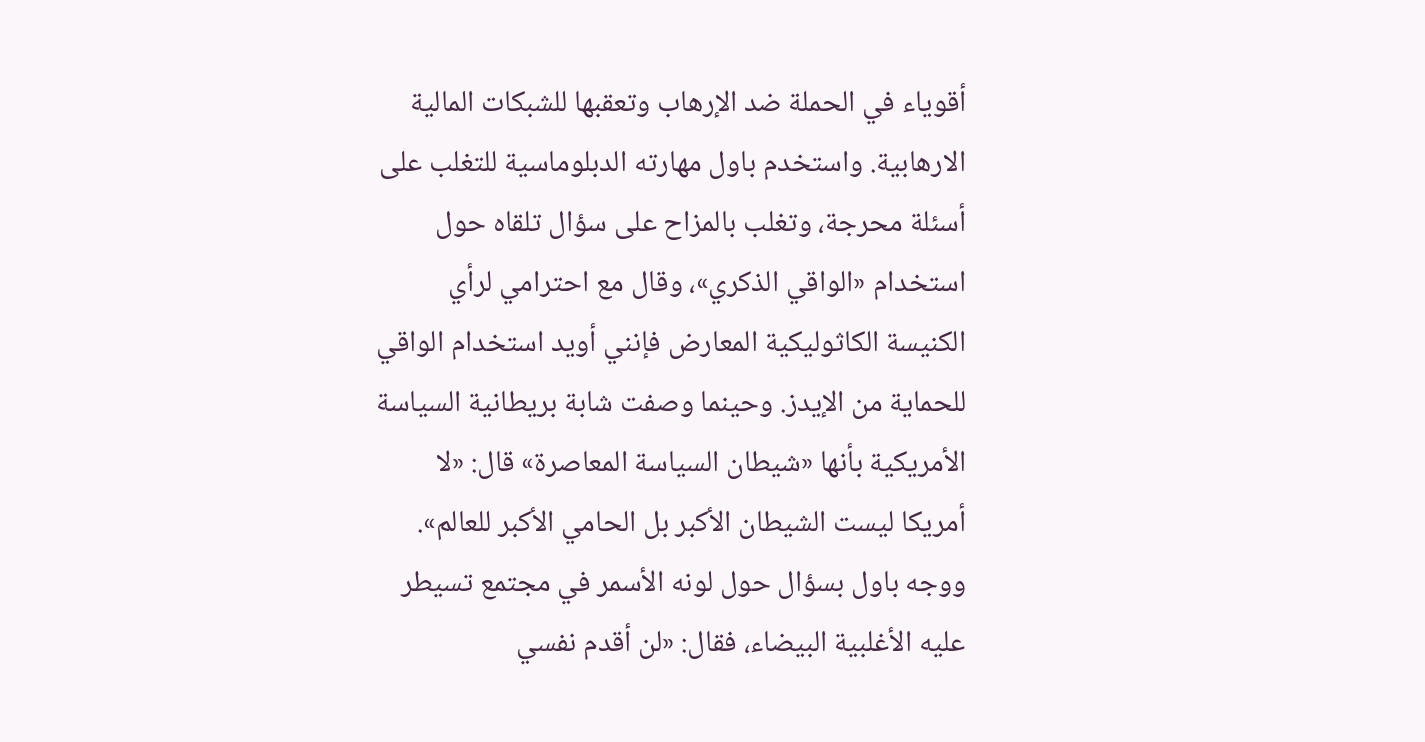أقوياء في الحملة ضد الإرهاب وتعقبها للشبكات المالية الارهابية. واستخدم باول مهارته الدبلوماسية للتغلب على أسئلة محرجة، وتغلب بالمزاح على سؤال تلقاه حول استخدام «الواقي الذكري»، وقال مع احترامي لرأي الكنيسة الكاثوليكية المعارض فإنني أويد استخدام الواقي للحماية من الإيدز. وحينما وصفت شابة بريطانية السياسة الأمريكية بأنها «شيطان السياسة المعاصرة» قال: «لا أمريكا ليست الشيطان الأكبر بل الحامي الأكبر للعالم». ووجه باول بسؤال حول لونه الأسمر في مجتمع تسيطر عليه الأغلبية البيضاء، فقال: «لن أقدم نفسي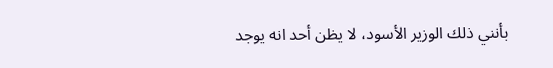بأنني ذلك الوزير الأسود، لا يظن أحد انه يوجد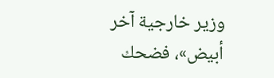وزير خارجية آخر أبيض»، فضحك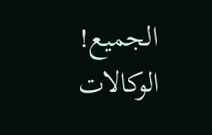الجميع! الوكالات